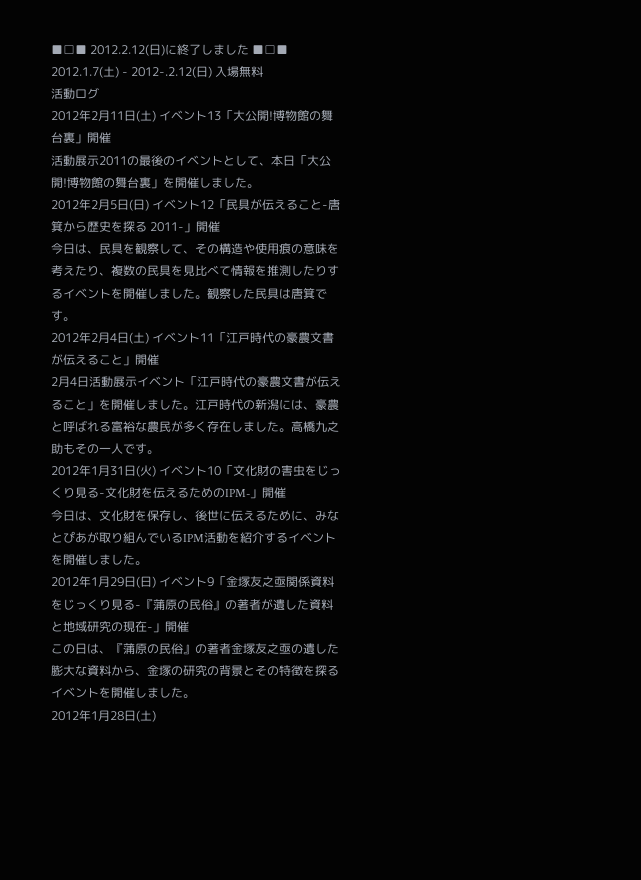■□■ 2012.2.12(日)に終了しました ■□■
2012.1.7(土) - 2012-.2.12(日) 入場無料
活動ログ
2012年2月11日(土) イベント13「大公開!博物館の舞台裏」開催
活動展示2011の最後のイベントとして、本日「大公開!博物館の舞台裏」を開催しました。
2012年2月5日(日) イベント12「民具が伝えること-唐箕から歴史を探る 2011-」開催
今日は、民具を観察して、その構造や使用痕の意味を考えたり、複数の民具を見比べて情報を推測したりするイベントを開催しました。観察した民具は唐箕です。
2012年2月4日(土) イベント11「江戸時代の豪農文書が伝えること」開催
2月4日活動展示イベント「江戸時代の豪農文書が伝えること」を開催しました。江戸時代の新潟には、豪農と呼ばれる富裕な農民が多く存在しました。高橋九之助もその一人です。
2012年1月31日(火) イベント10「文化財の害虫をじっくり見る-文化財を伝えるためのIPM-」開催
今日は、文化財を保存し、後世に伝えるために、みなとぴあが取り組んでいるIPM活動を紹介するイベントを開催しました。
2012年1月29日(日) イベント9「金塚友之亟関係資料をじっくり見る-『蒲原の民俗』の著者が遺した資料と地域研究の現在-」開催
この日は、『蒲原の民俗』の著者金塚友之亟の遺した膨大な資料から、金塚の研究の背景とその特徴を探るイベントを開催しました。
2012年1月28日(土)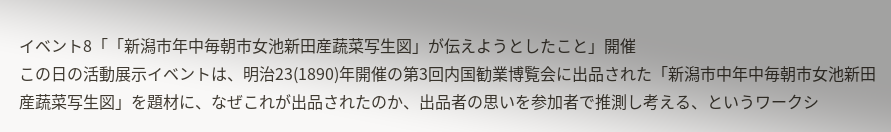イベント8「「新潟市年中毎朝市女池新田産蔬菜写生図」が伝えようとしたこと」開催
この日の活動展示イベントは、明治23(1890)年開催の第3回内国勧業博覧会に出品された「新潟市中年中毎朝市女池新田産蔬菜写生図」を題材に、なぜこれが出品されたのか、出品者の思いを参加者で推測し考える、というワークシ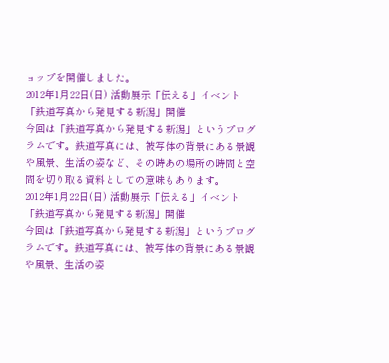ョップを開催しました。
2012年1月22日(日) 活動展示「伝える」イベント
「鉄道写真から発見する新潟」開催
今回は「鉄道写真から発見する新潟」というプログラムです。鉄道写真には、被写体の背景にある景観や風景、生活の姿など、その時あの場所の時間と空間を切り取る資料としての意味もあります。
2012年1月22日(日) 活動展示「伝える」イベント
「鉄道写真から発見する新潟」開催
今回は「鉄道写真から発見する新潟」というプログラムです。鉄道写真には、被写体の背景にある景観や風景、生活の姿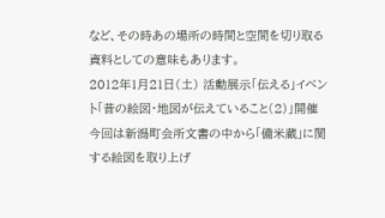など、その時あの場所の時間と空間を切り取る資料としての意味もあります。
2012年1月21日(土) 活動展示「伝える」イベント「昔の絵図・地図が伝えていること(2)」開催
今回は新潟町会所文書の中から「備米蔵」に関する絵図を取り上げ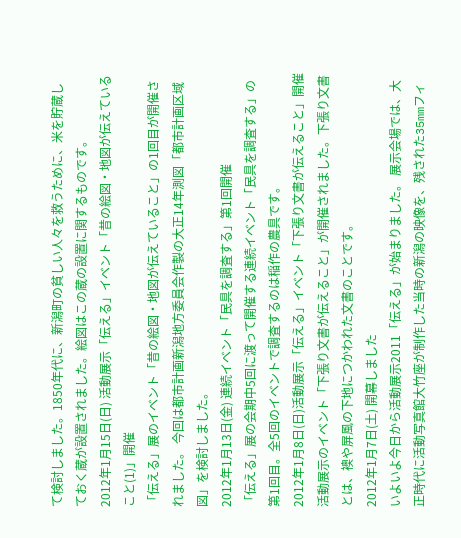て検討しました。1850年代に、新潟町の貧しい人々を救うために、米を貯蔵しておく蔵が設置されました。絵図はこの蔵の設置に関するものです。
2012年1月15日(日) 活動展示「伝える」イベント「昔の絵図・地図が伝えていること(1)」開催
「伝える」展のイベント「昔の絵図・地図が伝えていること」の1回目が開催されました。 今回は都市計画新潟地方委員会作製の大正14年測図「都市計画区域図」を検討しました。
2012年1月13日(金) 連続イベント「民具を調査する」第1回開催
「伝える」展の会期中5回に渡って開催する連続イベント「民具を調査する」の第1回目。全5回のイベントで調査するのは稲作の農具です。
2012年1月8日(日)活動展示「伝える」イベント「下張り文書が伝えること」開催
活動展示のイベント「下張り文書が伝えること」が開催されました。下張り文書とは、襖や屏風の下地につかわれた文書のことです。
2012年1月7日(土) 開幕しました
いよいよ今日から活動展示2011「伝える」が始まりました。 展示会場では、大正時代に活動写真館大竹座が制作した当時の新潟の映像を、残された35mmフィ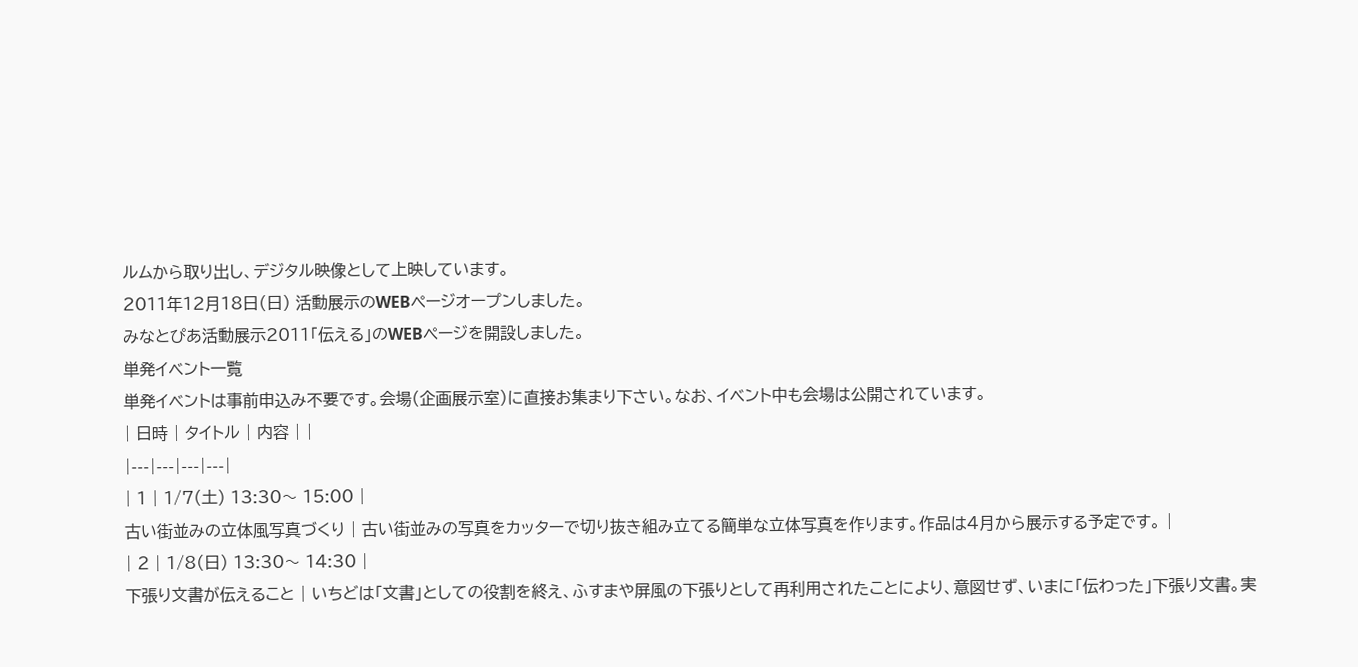ルムから取り出し、デジタル映像として上映しています。
2011年12月18日(日) 活動展示のWEBページオープンしました。
みなとぴあ活動展示2011「伝える」のWEBページを開設しました。
単発イベント一覧
単発イベントは事前申込み不要です。会場(企画展示室)に直接お集まり下さい。なお、イベント中も会場は公開されています。
| 日時 | タイトル | 内容 | |
|---|---|---|---|
| 1 | 1/7(土) 13:30〜 15:00 |
古い街並みの立体風写真づくり | 古い街並みの写真をカッターで切り抜き組み立てる簡単な立体写真を作ります。作品は4月から展示する予定です。 |
| 2 | 1/8(日) 13:30〜 14:30 |
下張り文書が伝えること | いちどは「文書」としての役割を終え、ふすまや屏風の下張りとして再利用されたことにより、意図せず、いまに「伝わった」下張り文書。実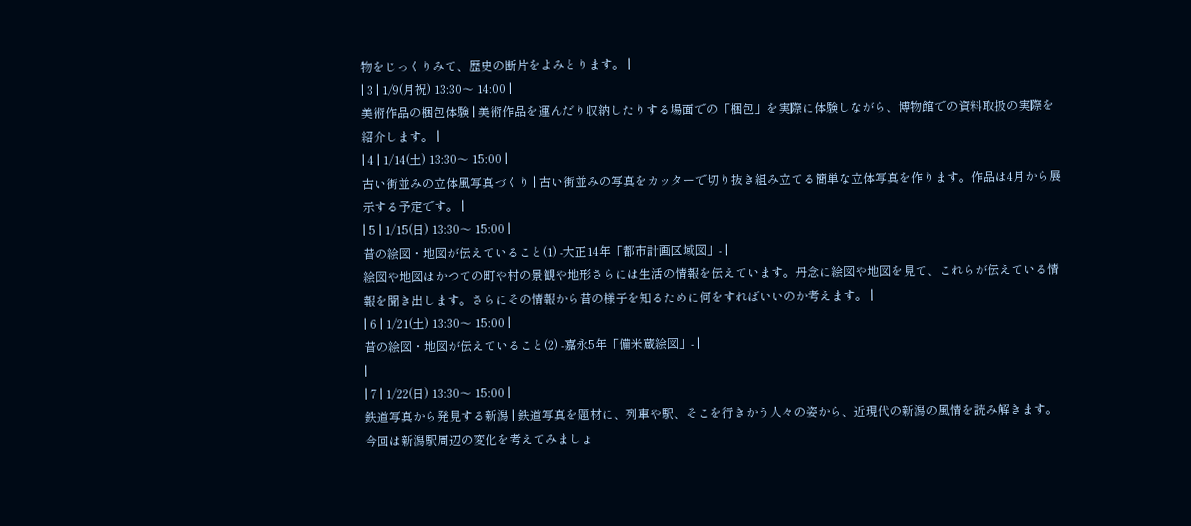物をじっくりみて、歴史の断片をよみとります。 |
| 3 | 1/9(月祝) 13:30〜 14:00 |
美術作品の梱包体験 | 美術作品を運んだり収納したりする場面での「梱包」を実際に体験しながら、博物館での資料取扱の実際を紹介します。 |
| 4 | 1/14(土) 13:30〜 15:00 |
古い街並みの立体風写真づくり | 古い街並みの写真をカッターで切り抜き組み立てる簡単な立体写真を作ります。作品は4月から展示する予定です。 |
| 5 | 1/15(日) 13:30〜 15:00 |
昔の絵図・地図が伝えていること(1) -大正14年「都市計画区域図」- |
絵図や地図はかつての町や村の景観や地形さらには生活の情報を伝えています。丹念に絵図や地図を見て、これらが伝えている情報を聞き出します。さらにその情報から昔の様子を知るために何をすればいいのか考えます。 |
| 6 | 1/21(土) 13:30〜 15:00 |
昔の絵図・地図が伝えていること(2) -嘉永5年「備米蔵絵図」- |
|
| 7 | 1/22(日) 13:30〜 15:00 |
鉄道写真から発見する新潟 | 鉄道写真を題材に、列車や駅、そこを行きかう人々の姿から、近現代の新潟の風情を読み解きます。今回は新潟駅周辺の変化を考えてみましょ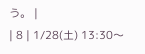う。 |
| 8 | 1/28(土) 13:30〜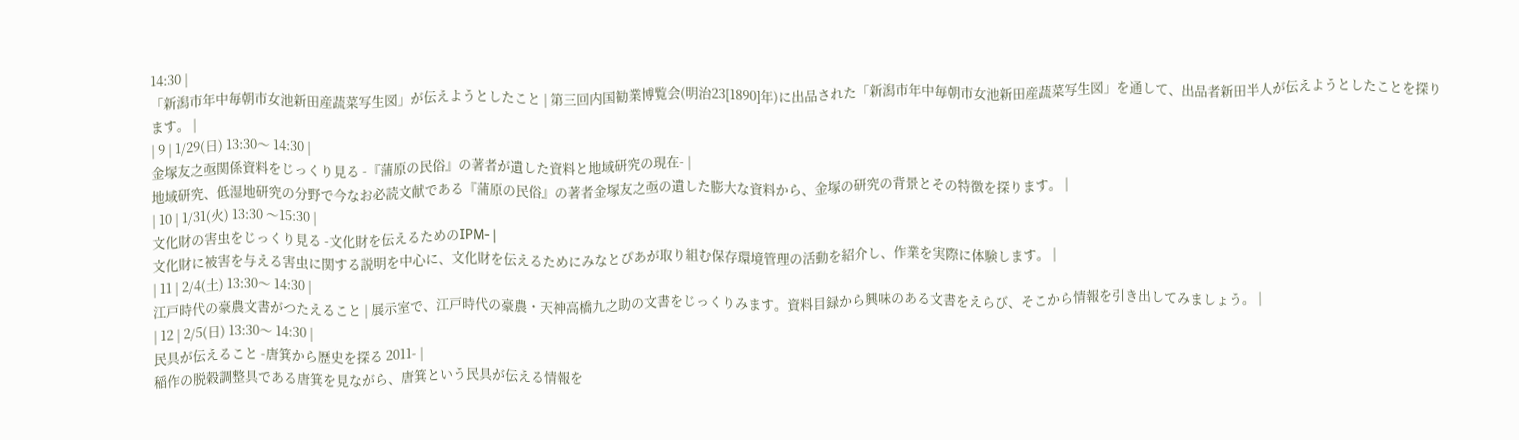14:30 |
「新潟市年中毎朝市女池新田産蔬菜写生図」が伝えようとしたこと | 第三回内国勧業博覧会(明治23[1890]年)に出品された「新潟市年中毎朝市女池新田産蔬菜写生図」を通して、出品者新田半人が伝えようとしたことを探ります。 |
| 9 | 1/29(日) 13:30〜 14:30 |
金塚友之亟関係資料をじっくり見る -『蒲原の民俗』の著者が遺した資料と地域研究の現在- |
地域研究、低湿地研究の分野で今なお必読文献である『蒲原の民俗』の著者金塚友之亟の遺した膨大な資料から、金塚の研究の背景とその特徴を探ります。 |
| 10 | 1/31(火) 13:30 〜15:30 |
文化財の害虫をじっくり見る -文化財を伝えるためのIPM- |
文化財に被害を与える害虫に関する説明を中心に、文化財を伝えるためにみなとぴあが取り組む保存環境管理の活動を紹介し、作業を実際に体験します。 |
| 11 | 2/4(土) 13:30〜 14:30 |
江戸時代の豪農文書がつたえること | 展示室で、江戸時代の豪農・天神高橋九之助の文書をじっくりみます。資料目録から興味のある文書をえらび、そこから情報を引き出してみましょう。 |
| 12 | 2/5(日) 13:30〜 14:30 |
民具が伝えること -唐箕から歴史を探る 2011- |
稲作の脱穀調整具である唐箕を見ながら、唐箕という民具が伝える情報を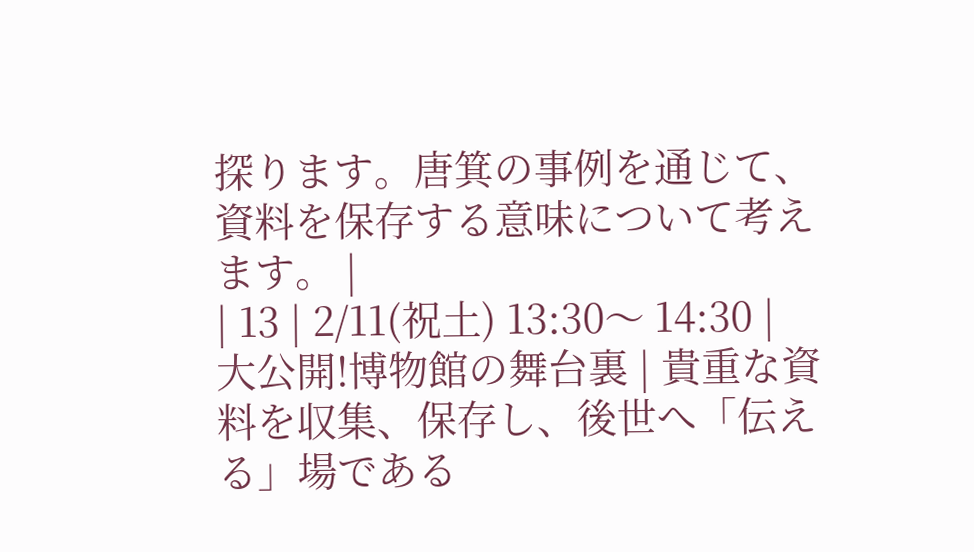探ります。唐箕の事例を通じて、資料を保存する意味について考えます。 |
| 13 | 2/11(祝土) 13:30〜 14:30 |
大公開!博物館の舞台裏 | 貴重な資料を収集、保存し、後世へ「伝える」場である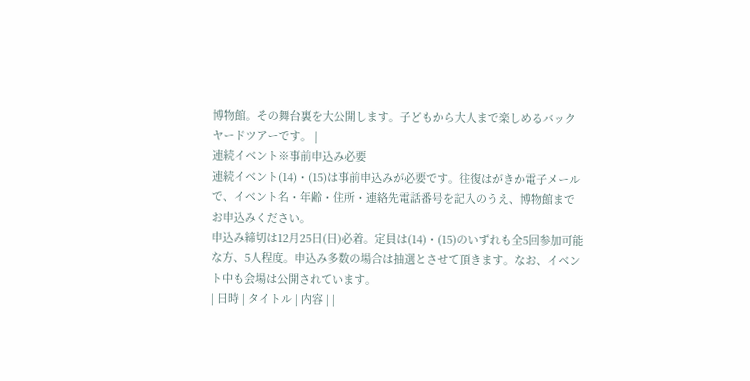博物館。その舞台裏を大公開します。子どもから大人まで楽しめるバックヤードツアーです。 |
連続イベント※事前申込み必要
連続イベント(14)・(15)は事前申込みが必要です。往復はがきか電子メールで、イベント名・年齢・住所・連絡先電話番号を記入のうえ、博物館までお申込みください。
申込み締切は12月25日(日)必着。定員は(14)・(15)のいずれも全5回参加可能な方、5人程度。申込み多数の場合は抽選とさせて頂きます。なお、イベント中も会場は公開されています。
| 日時 | タイトル | 内容 | |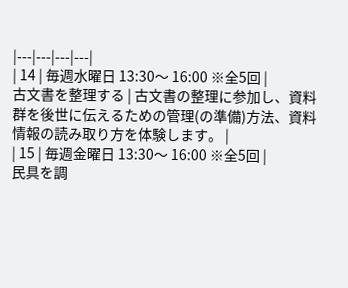|---|---|---|---|
| 14 | 毎週水曜日 13:30〜 16:00 ※全5回 |
古文書を整理する | 古文書の整理に参加し、資料群を後世に伝えるための管理(の準備)方法、資料情報の読み取り方を体験します。 |
| 15 | 毎週金曜日 13:30〜 16:00 ※全5回 |
民具を調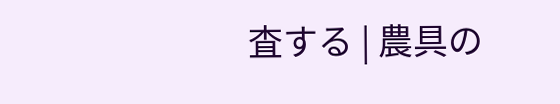査する | 農具の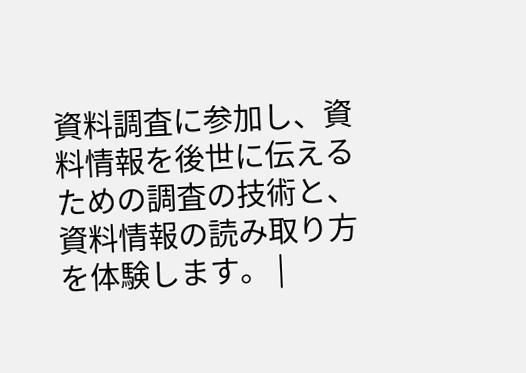資料調査に参加し、資料情報を後世に伝えるための調査の技術と、資料情報の読み取り方を体験します。 |